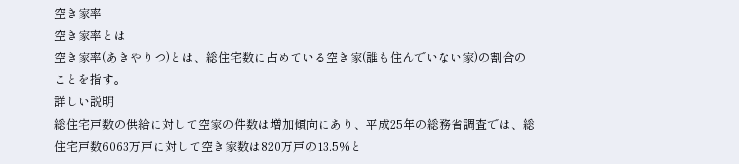空き家率
空き家率とは
空き家率(あきやりつ)とは、総住宅数に占めている空き家(誰も住んでいない家)の割合のことを指す。
詳しい説明
総住宅戸数の供給に対して空家の件数は増加傾向にあり、平成25年の総務省調査では、総住宅戸数6063万戸に対して空き家数は820万戸の13.5%と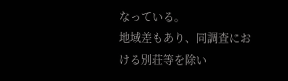なっている。
地域差もあり、同調査における別荘等を除い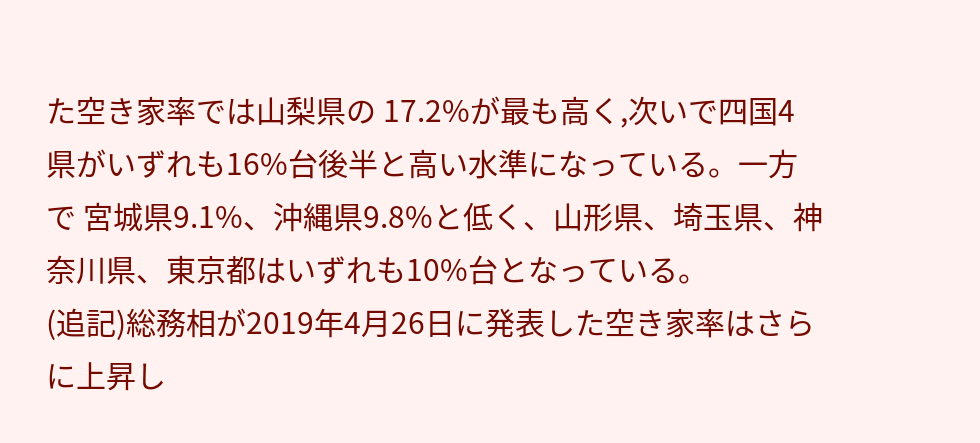た空き家率では山梨県の 17.2%が最も高く,次いで四国4県がいずれも16%台後半と高い水準になっている。一方で 宮城県9.1%、沖縄県9.8%と低く、山形県、埼玉県、神奈川県、東京都はいずれも10%台となっている。
(追記)総務相が2019年4月26日に発表した空き家率はさらに上昇し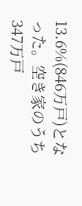13.6%(846万戸)となった。空き家のうち347万戸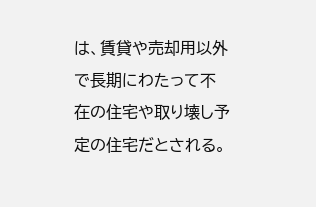は、賃貸や売却用以外で長期にわたって不在の住宅や取り壊し予定の住宅だとされる。